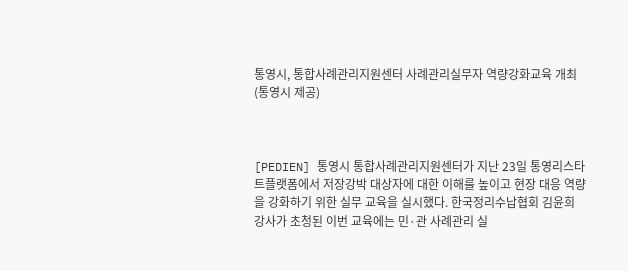통영시, 통합사례관리지원센터 사례관리실무자 역량강화교육 개최 (통영시 제공)



[PEDIEN] 통영시 통합사례관리지원센터가 지난 23일 통영리스타트플랫폼에서 저장강박 대상자에 대한 이해를 높이고 현장 대응 역량을 강화하기 위한 실무 교육을 실시했다. 한국정리수납협회 김윤희 강사가 초청된 이번 교육에는 민·관 사례관리 실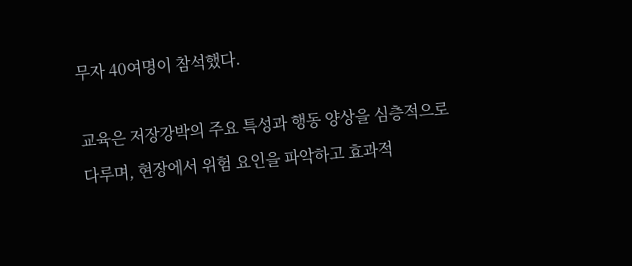무자 40여명이 참석했다.

교육은 저장강박의 주요 특성과 행동 양상을 심층적으로 다루며, 현장에서 위험 요인을 파악하고 효과적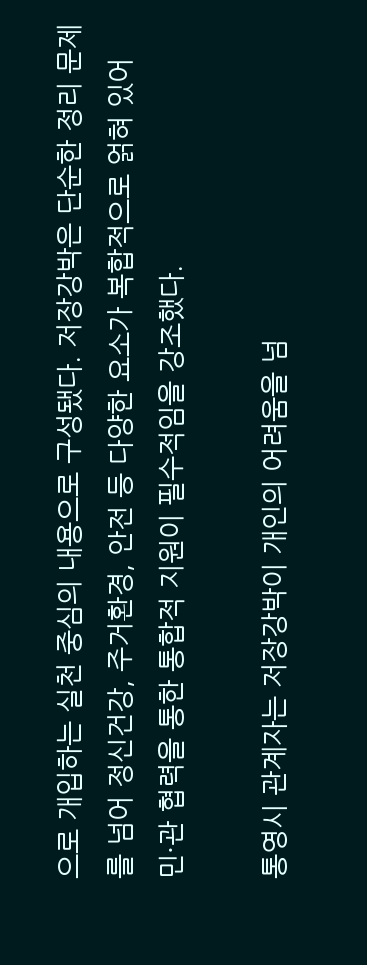으로 개입하는 실천 중심의 내용으로 구성됐다. 저장강박은 단순한 정리 문제를 넘어 정신건강, 주거환경, 안전 등 다양한 요소가 복합적으로 얽혀 있어 민·관 협력을 통한 통합적 지원이 필수적임을 강조했다.

통영시 관계자는 저장강박이 개인의 어려움을 넘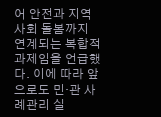어 안전과 지역사회 돌봄까지 연계되는 복합적 과제임을 언급했다. 이에 따라 앞으로도 민·관 사례관리 실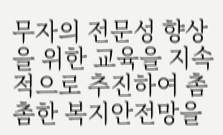무자의 전문성 향상을 위한 교육을 지속적으로 추진하여 촘촘한 복지안전망을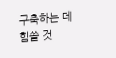구축하는 데 힘쓸 것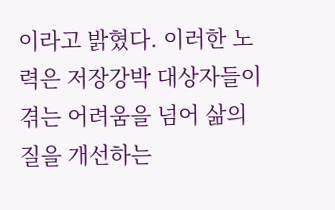이라고 밝혔다. 이러한 노력은 저장강박 대상자들이 겪는 어려움을 넘어 삶의 질을 개선하는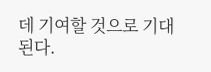데 기여할 것으로 기대된다.